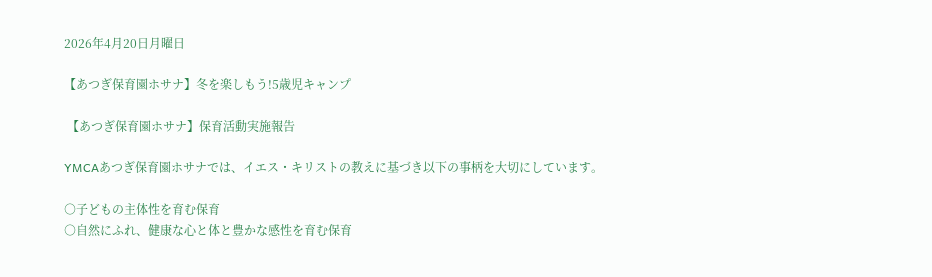2026年4月20日月曜日

【あつぎ保育園ホサナ】冬を楽しもう!5歳児キャンプ

 【あつぎ保育園ホサナ】保育活動実施報告

YMCAあつぎ保育園ホサナでは、イエス・キリストの教えに基づき以下の事柄を大切にしています。

○子どもの主体性を育む保育
○自然にふれ、健康な心と体と豊かな感性を育む保育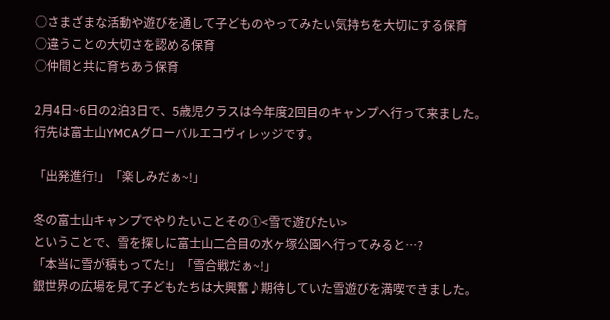○さまざまな活動や遊びを通して子どものやってみたい気持ちを大切にする保育
○違うことの大切さを認める保育
○仲間と共に育ちあう保育

2月4日~6日の2泊3日で、5歳児クラスは今年度2回目のキャンプへ行って来ました。
行先は富士山YMCAグローバルエコヴィレッジです。

「出発進行!」「楽しみだぁ~!」

冬の富士山キャンプでやりたいことその①<雪で遊びたい>
ということで、雪を探しに富士山二合目の水ヶ塚公園へ行ってみると…?
「本当に雪が積もってた!」「雪合戦だぁ~!」
銀世界の広場を見て子どもたちは大興奮♪期待していた雪遊びを満喫できました。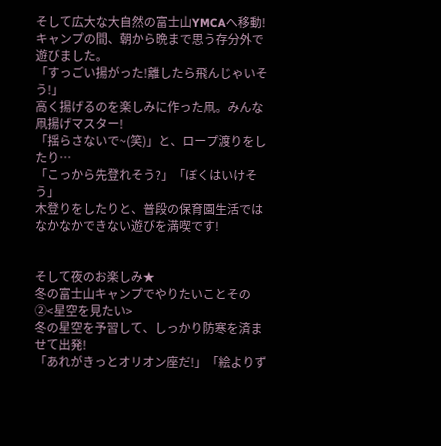そして広大な大自然の富士山YMCAへ移動!
キャンプの間、朝から晩まで思う存分外で遊びました。
「すっごい揚がった!離したら飛んじゃいそう!」
高く揚げるのを楽しみに作った凧。みんな凧揚げマスター!
「揺らさないで~(笑)」と、ロープ渡りをしたり…
「こっから先登れそう?」「ぼくはいけそう」
木登りをしたりと、普段の保育園生活ではなかなかできない遊びを満喫です!


そして夜のお楽しみ★
冬の富士山キャンプでやりたいことその②<星空を見たい>
冬の星空を予習して、しっかり防寒を済ませて出発!
「あれがきっとオリオン座だ!」「絵よりず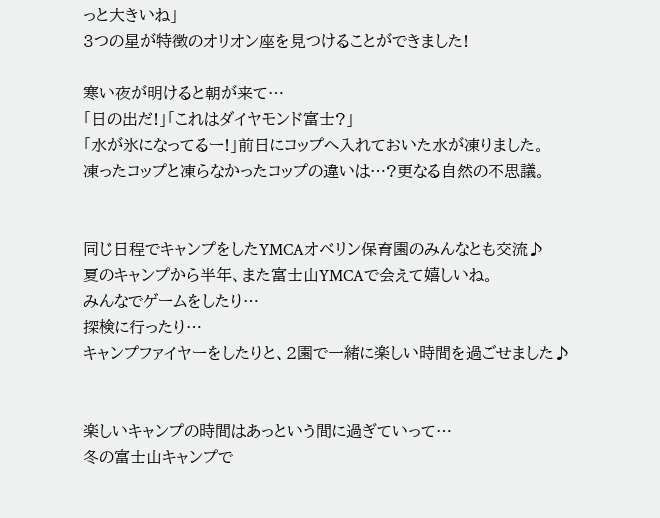っと大きいね」
3つの星が特徴のオリオン座を見つけることができました!

寒い夜が明けると朝が来て…
「日の出だ!」「これはダイヤモンド富士?」
「水が氷になってるー!」前日にコップへ入れておいた水が凍りました。
凍ったコップと凍らなかったコップの違いは…?更なる自然の不思議。


同じ日程でキャンプをしたYMCAオベリン保育園のみんなとも交流♪
夏のキャンプから半年、また富士山YMCAで会えて嬉しいね。
みんなでゲームをしたり…
探検に行ったり…
キャンプファイヤーをしたりと、2園で一緒に楽しい時間を過ごせました♪


楽しいキャンプの時間はあっという間に過ぎていって…
冬の富士山キャンプで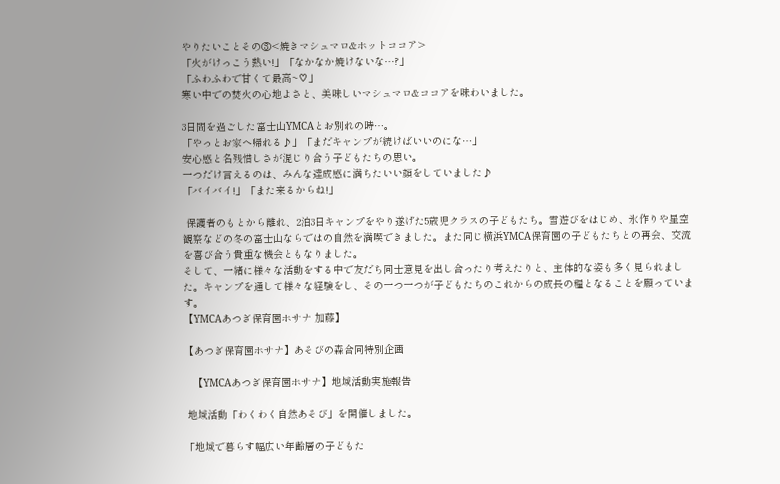やりたいことその③<焼きマシュマロ&ホットココア>
「火がけっこう熱い!」「なかなか焼けないな…?」
「ふわふわで甘くて最高~♡」
寒い中での焚火の心地よさと、美味しいマシュマロ&ココアを味わいました。

3日間を過ごした富士山YMCAとお別れの時…。
「やっとお家へ帰れる♪」「まだキャンプが続けばいいのにな…」
安心感と名残惜しさが混じり合う子どもたちの思い。
一つだけ言えるのは、みんな達成感に満ちたいい顔をしていました♪
「バイバイ!」「また来るからね!」

 保護者のもとから離れ、2泊3日キャンプをやり遂げた5歳児クラスの子どもたち。雪遊びをはじめ、氷作りや星空観察などの冬の富士山ならではの自然を満喫できました。また同じ横浜YMCA保育園の子どもたちとの再会、交流を喜び合う貴重な機会ともなりました。
そして、一緒に様々な活動をする中で友だち同士意見を出し合ったり考えたりと、主体的な姿も多く見られました。キャンプを通して様々な経験をし、その一つ一つが子どもたちのこれからの成長の糧となることを願っています。
【YMCAあつぎ保育園ホサナ 加藤】

【あつぎ保育園ホサナ】あそびの森合同特別企画

   【YMCAあつぎ保育園ホサナ】地域活動実施報告

 地域活動「わくわく自然あそび」を開催しました。

「地域で暮らす幅広い年齢層の子どもた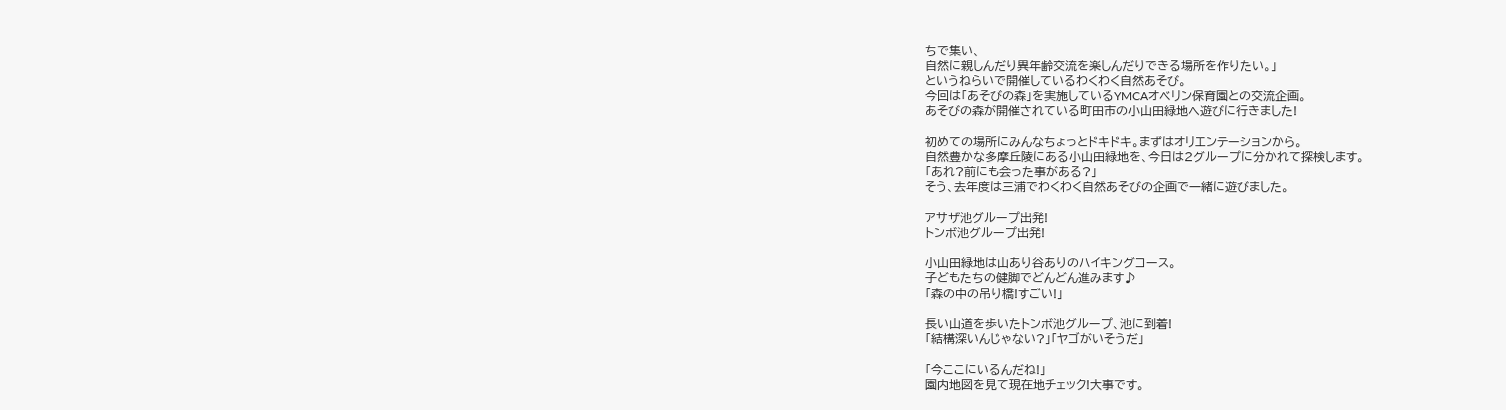ちで集い、
自然に親しんだり異年齢交流を楽しんだりできる場所を作りたい。」
というねらいで開催しているわくわく自然あそび。
今回は「あそびの森」を実施しているYMCAオベリン保育園との交流企画。
あそびの森が開催されている町田市の小山田緑地へ遊びに行きました!

初めての場所にみんなちょっとドキドキ。まずはオリエンテーションから。
自然豊かな多摩丘陵にある小山田緑地を、今日は2グループに分かれて探検します。
「あれ?前にも会った事がある?」
そう、去年度は三浦でわくわく自然あそびの企画で一緒に遊びました。

アサザ池グループ出発!
トンボ池グループ出発!

小山田緑地は山あり谷ありのハイキングコース。
子どもたちの健脚でどんどん進みます♪
「森の中の吊り橋!すごい!」

長い山道を歩いたトンボ池グループ、池に到着!
「結構深いんじゃない?」「ヤゴがいそうだ」

「今ここにいるんだね!」
園内地図を見て現在地チェック!大事です。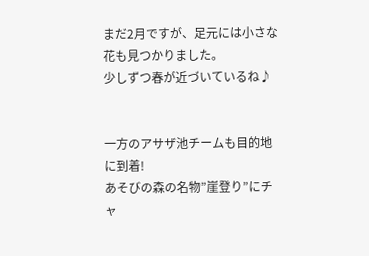まだ2月ですが、足元には小さな花も見つかりました。
少しずつ春が近づいているね♪


一方のアサザ池チームも目的地に到着!
あそびの森の名物”崖登り”にチャ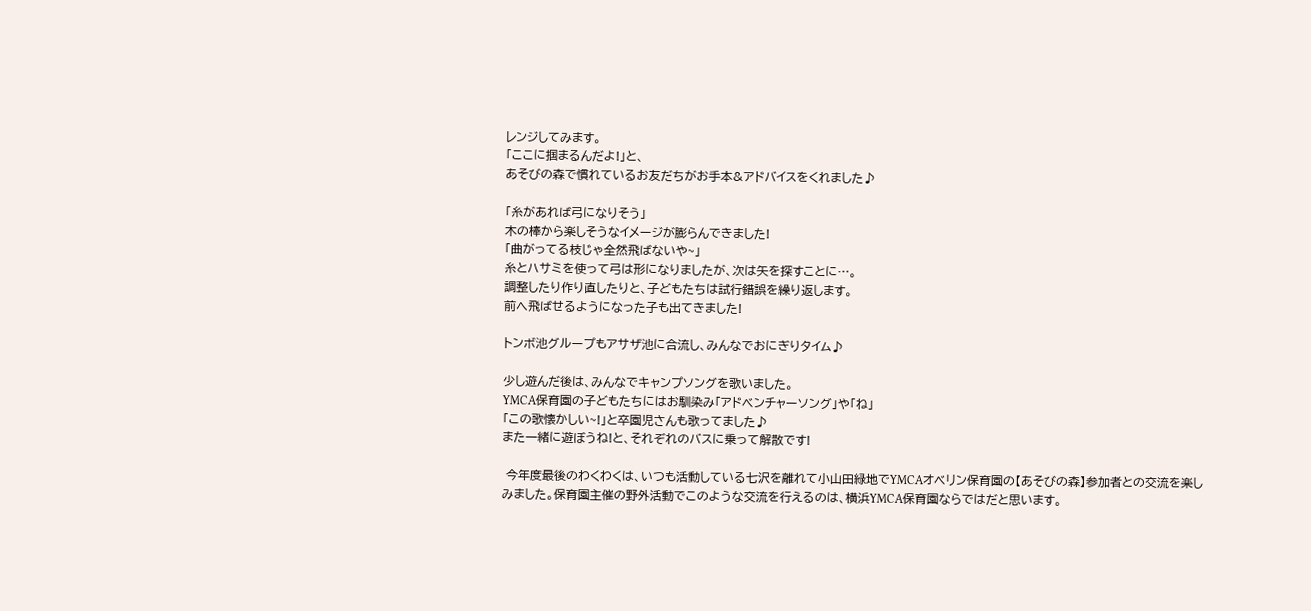レンジしてみます。
「ここに掴まるんだよ!」と、
あそびの森で慣れているお友だちがお手本&アドバイスをくれました♪

「糸があれば弓になりそう」
木の棒から楽しそうなイメージが膨らんできました!
「曲がってる枝じゃ全然飛ばないや~」
糸とハサミを使って弓は形になりましたが、次は矢を探すことに…。
調整したり作り直したりと、子どもたちは試行錯誤を繰り返します。
前へ飛ばせるようになった子も出てきました!

トンボ池グループもアサザ池に合流し、みんなでおにぎりタイム♪

少し遊んだ後は、みんなでキャンプソングを歌いました。
YMCA保育園の子どもたちにはお馴染み「アドベンチャーソング」や「ね」
「この歌懐かしい~!」と卒園児さんも歌ってました♪
また一緒に遊ぼうね!と、それぞれのバスに乗って解散です!

 今年度最後のわくわくは、いつも活動している七沢を離れて小山田緑地でYMCAオベリン保育園の【あそびの森】参加者との交流を楽しみました。保育園主催の野外活動でこのような交流を行えるのは、横浜YMCA保育園ならではだと思います。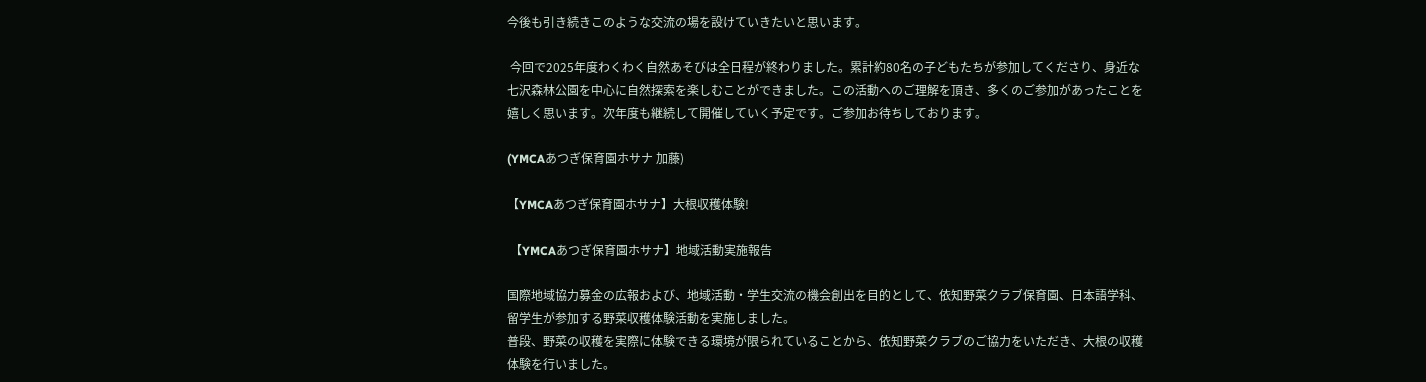今後も引き続きこのような交流の場を設けていきたいと思います。

 今回で2025年度わくわく自然あそびは全日程が終わりました。累計約80名の子どもたちが参加してくださり、身近な七沢森林公園を中心に自然探索を楽しむことができました。この活動へのご理解を頂き、多くのご参加があったことを嬉しく思います。次年度も継続して開催していく予定です。ご参加お待ちしております。

(YMCAあつぎ保育園ホサナ 加藤)

【YMCAあつぎ保育園ホサナ】大根収穫体験!

 【YMCAあつぎ保育園ホサナ】地域活動実施報告

国際地域協力募金の広報および、地域活動・学生交流の機会創出を目的として、依知野菜クラブ保育園、日本語学科、留学生が参加する野菜収穫体験活動を実施しました。
普段、野菜の収穫を実際に体験できる環境が限られていることから、依知野菜クラブのご協力をいただき、大根の収穫体験を行いました。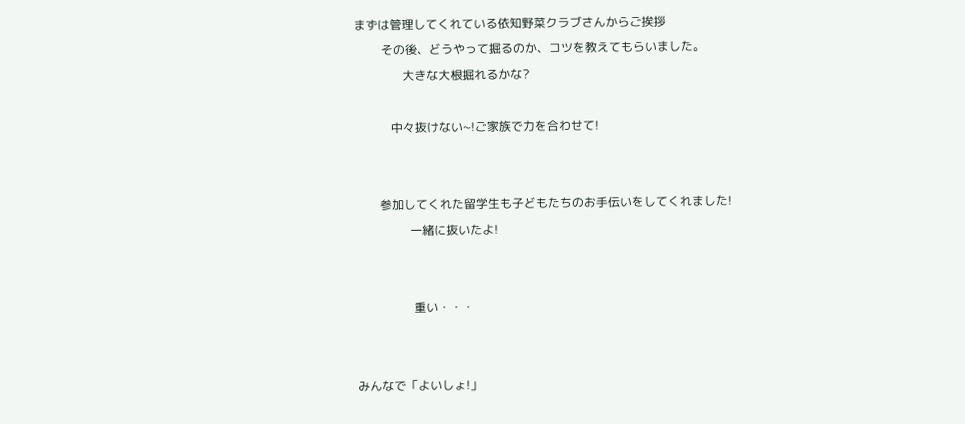まずは管理してくれている依知野菜クラブさんからご挨拶
         その後、どうやって掘るのか、コツを教えてもらいました。
                大きな大根掘れるかな?

            中々抜けない~!ご家族で力を合わせて!


        参加してくれた留学生も子どもたちのお手伝いをしてくれました!
                  一緒に抜いたよ!


                   重い・・・


みんなで「よいしょ!」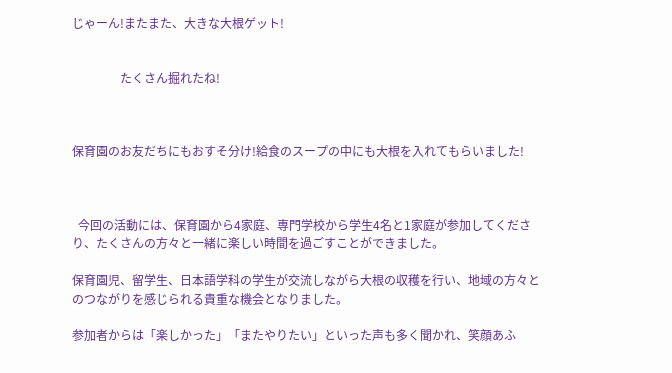じゃーん!またまた、大きな大根ゲット!


                たくさん掘れたね!



保育園のお友だちにもおすそ分け!給食のスープの中にも大根を入れてもらいました!



  今回の活動には、保育園から4家庭、専門学校から学生4名と1家庭が参加してくださり、たくさんの方々と一緒に楽しい時間を過ごすことができました。

保育園児、留学生、日本語学科の学生が交流しながら大根の収穫を行い、地域の方々とのつながりを感じられる貴重な機会となりました。

参加者からは「楽しかった」「またやりたい」といった声も多く聞かれ、笑顔あふ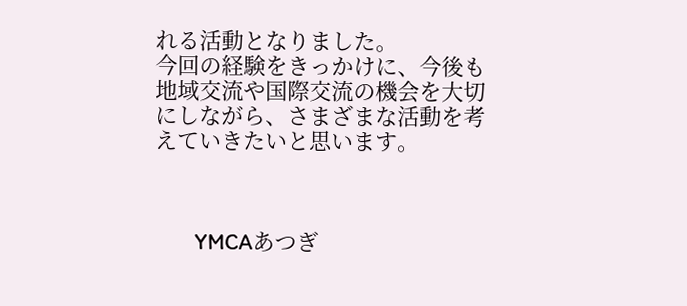れる活動となりました。
今回の経験をきっかけに、今後も地域交流や国際交流の機会を大切にしながら、さまざまな活動を考えていきたいと思います。



        YMCAあつぎ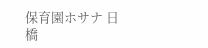保育園ホサナ 日橋